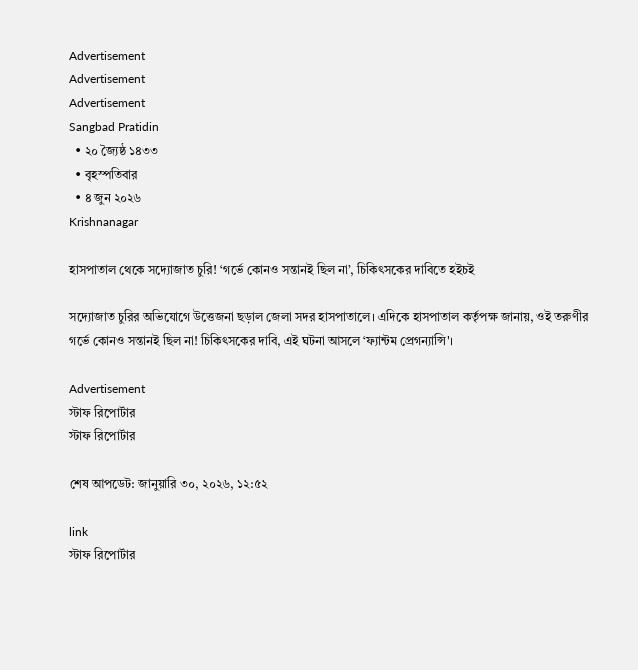Advertisement
Advertisement
Advertisement
Sangbad Pratidin
  • ২০ জ্যৈষ্ঠ ১৪৩৩
  • বৃহস্পতিবার
  • ৪ জুন ২০২৬
Krishnanagar

হাসপাতাল থেকে সদ্যোজাত চুরি! ‘গর্ভে কোনও সন্তানই ছিল না’, চিকিৎসকের দাবিতে হইচই

সদ্যোজাত চুরির অভিযোগে উত্তেজনা ছড়াল জেলা সদর হাসপাতালে। এদিকে হাসপাতাল কর্তৃপক্ষ জানায়, ওই তরুণীর গর্ভে কোনও সন্তানই ছিল না! চিকিৎসকের দাবি, এই ঘটনা আসলে ‘ফ্যান্টম প্রেগন্যান্সি'।

Advertisement
স্টাফ রিপোর্টার
স্টাফ রিপোর্টার

শেষ আপডেট: জানুয়ারি ৩০, ২০২৬, ১২:৫২

link
স্টাফ রিপোর্টার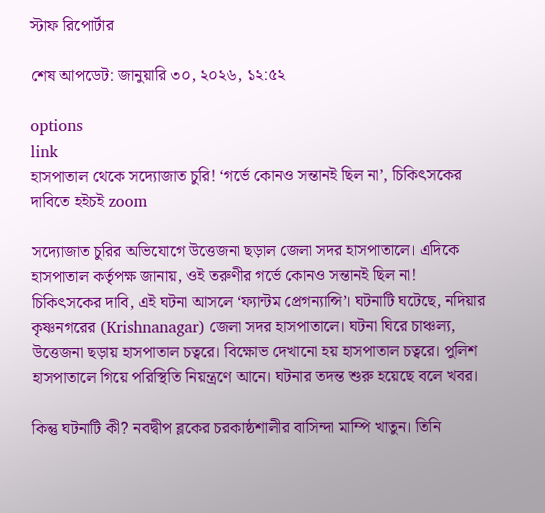স্টাফ রিপোর্টার

শেষ আপডেট: জানুয়ারি ৩০, ২০২৬, ১২:৫২

options
link
হাসপাতাল থেকে সদ্যোজাত চুরি! ‘গর্ভে কোনও সন্তানই ছিল না’, চিকিৎসকের দাবিতে হইচই zoom

সদ্যোজাত চুরির অভিযোগে উত্তেজনা ছড়াল জেলা সদর হাসপাতালে। এদিকে হাসপাতাল কর্তৃপক্ষ জানায়, ওই তরুণীর গর্ভে কোনও সন্তানই ছিল না! চিকিৎসকের দাবি, এই ঘটনা আসলে ‘ফ্যান্টম প্রেগন্যান্সি’। ঘটনাটি ঘটেছে, নদিয়ার কৃষ্ণনগরের (Krishnanagar) জেলা সদর হাসপাতালে। ঘটনা ঘিরে চাঞ্চল্য, উত্তেজনা ছড়ায় হাসপাতাল চত্বরে। বিক্ষোভ দেখানো হয় হাসপাতাল চত্বরে। পুলিশ হাসপাতালে গিয়ে পরিস্থিতি নিয়ন্ত্রণে আনে। ঘটনার তদন্ত শুরু হয়েছে বলে খবর।

কিন্তু ঘটনাটি কী? নবদ্বীপ ব্লকের চরকাষ্ঠশালীর বাসিন্দা মাম্পি খাতুন। তিনি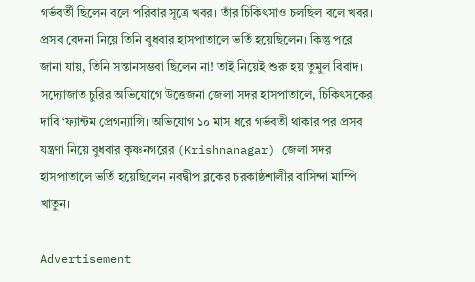গর্ভবর্তী ছিলেন বলে পরিবার সূত্রে খবর। তাঁর চিকিৎসাও চলছিল বলে খবর। প্রসব বেদনা নিয়ে তিনি বুধবার হাসপাতালে ভর্তি হয়েছিলেন। কিন্তু পরে জানা যায়, তিনি সন্তানসম্ভবা ছিলেন না! তাই নিয়েই শুরু হয় তুমুল বিবাদ। সদ্যোজাত চুরির অভিযোগে উত্তেজনা জেলা সদর হাসপাতালে, চিকিৎসকের দাবি ‘ফ্যান্টম প্রেগন্যান্সি। অভিযোগ ১০ মাস ধরে গর্ভবতী থাকার পর প্রসব যন্ত্রণা নিয়ে বুধবার কৃষ্ণনগরের (Krishnanagar) জেলা সদর হাসপাতালে ভর্তি হয়েছিলেন নবদ্বীপ ব্লকের চরকাষ্ঠশালীর বাসিন্দা মাম্পি খাতুন।

Advertisement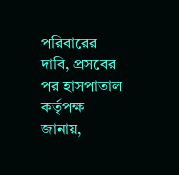পরিবারের দাবি, প্রসবের পর হাসপাতাল কর্তৃপক্ষ জানায়,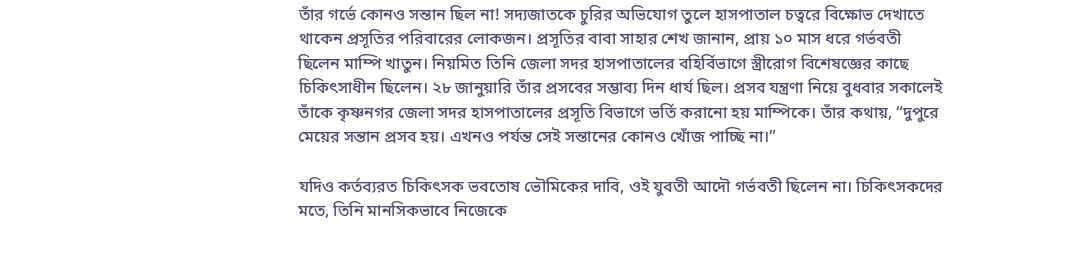তাঁর গর্ভে কোনও সন্তান ছিল না! সদ্যজাতকে চুরির অভিযোগ তুলে হাসপাতাল চত্বরে বিক্ষোভ দেখাতে থাকেন প্রসূতির পরিবারের লোকজন। প্রসূতির বাবা সাহার শেখ জানান, প্রায় ১০ মাস ধরে গর্ভবতী ছিলেন মাম্পি খাতুন। নিয়মিত তিনি জেলা সদর হাসপাতালের বহির্বিভাগে স্ত্রীরোগ বিশেষজ্ঞের কাছে চিকিৎসাধীন ছিলেন। ২৮ জানুয়ারি তাঁর প্রসবের সম্ভাব্য দিন ধার্য ছিল। প্রসব যন্ত্রণা নিয়ে বুধবার সকালেই তাঁকে কৃষ্ণনগর জেলা সদর হাসপাতালের প্রসূতি বিভাগে ভর্তি করানো হয় মাম্পিকে। তাঁর কথায়, “দুপুরে মেয়ের সন্তান প্রসব হয়। এখনও পর্যন্ত সেই সন্তানের কোনও খোঁজ পাচ্ছি না।”

যদিও কর্তব্যরত চিকিৎসক ভবতোষ ভৌমিকের দাবি, ওই যুবতী আদৌ গর্ভবতী ছিলেন না। চিকিৎসকদের মতে, তিনি মানসিকভাবে নিজেকে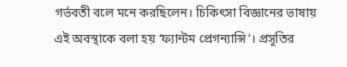গর্ভবতী বলে মনে করছিলেন। চিকিৎসা বিজ্ঞানের ভাষায় এই অবস্থাকে বলা হয় ‘ফ্যান্টম প্রেগন্যান্সি’। প্রসূতির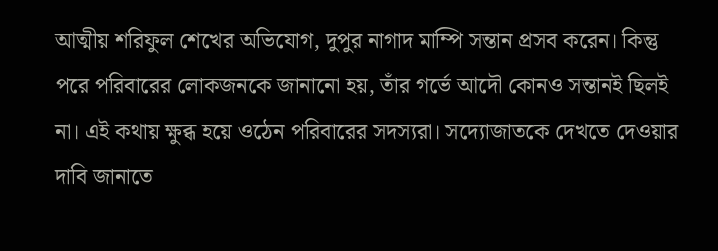আত্মীয় শরিফুল শেখের অভিযোগ, দুপুর নাগাদ মাম্পি সন্তান প্রসব করেন। কিন্তু পরে পরিবারের লোকজনকে জানানো হয়, তাঁর গর্ভে আদৌ কোনও সন্তানই ছিলই না। এই কথায় ক্ষুব্ধ হয়ে ওঠেন পরিবারের সদস্যরা। সদ্যোজাতকে দেখতে দেওয়ার দাবি জানাতে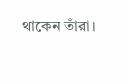থাকেন তাঁরা।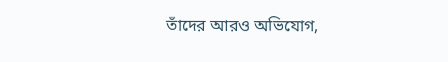তাঁদের আরও অভিযোগ,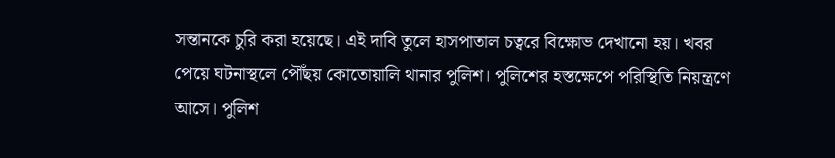সন্তানকে চুরি করা হয়েছে। এই দাবি তুলে হাসপাতাল চত্বরে বিক্ষোভ দেখানো হয়। খবর পেয়ে ঘটনাস্থলে পৌঁছয় কোতোয়ালি থানার পুলিশ। পুলিশের হস্তক্ষেপে পরিস্থিতি নিয়ন্ত্রণে আসে। পুলিশ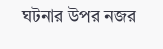ঘটনার উপর নজর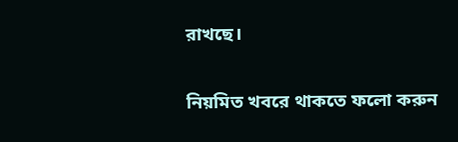রাখছে।

নিয়মিত খবরে থাকতে ফলো করুন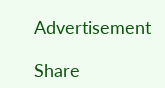Advertisement

Share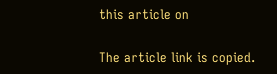this article on

The article link is copied.